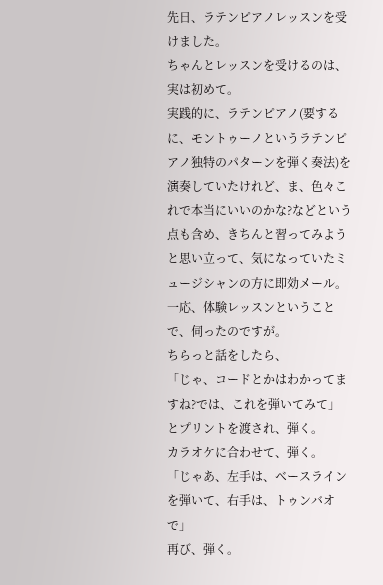先日、ラテンピアノレッスンを受けました。
ちゃんとレッスンを受けるのは、実は初めて。
実践的に、ラテンピアノ(要するに、モントゥーノというラテンピアノ独特のパターンを弾く奏法)を演奏していたけれど、ま、色々これで本当にいいのかな?などという点も含め、きちんと習ってみようと思い立って、気になっていたミュージシャンの方に即効メール。
一応、体験レッスンということで、伺ったのですが。
ちらっと話をしたら、
「じゃ、コードとかはわかってますね?では、これを弾いてみて」
とプリントを渡され、弾く。
カラオケに合わせて、弾く。
「じゃあ、左手は、ベースラインを弾いて、右手は、トゥンバオで」
再び、弾く。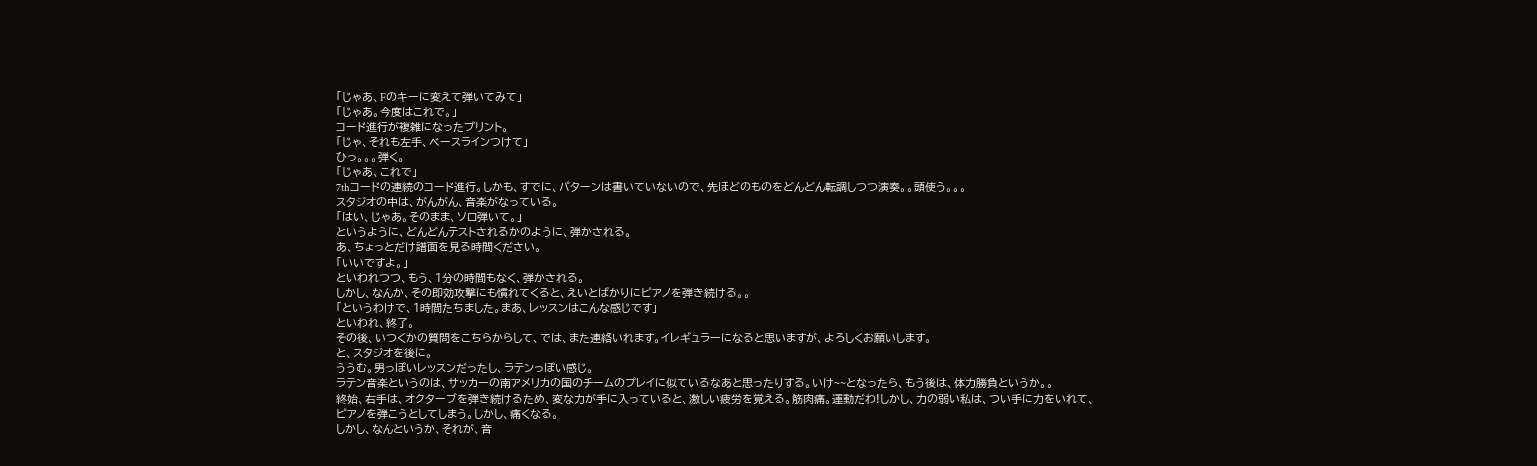「じゃあ、Fのキーに変えて弾いてみて」
「じゃあ。今度はこれで。」
コード進行が複雑になったプリント。
「じゃ、それも左手、ベースラインつけて」
ひっ。。。弾く。
「じゃあ、これで」
7thコードの連続のコード進行。しかも、すでに、パターンは書いていないので、先ほどのものをどんどん転調しつつ演奏。。頭使う。。。
スタジオの中は、がんがん、音楽がなっている。
「はい、じゃあ。そのまま、ソロ弾いて。」
というように、どんどんテストされるかのように、弾かされる。
あ、ちょっとだけ譜面を見る時間ください。
「いいですよ。」
といわれつつ、もう、1分の時間もなく、弾かされる。
しかし、なんか、その即効攻撃にも慣れてくると、えいとばかりにピアノを弾き続ける。。
「というわけで、1時間たちました。まあ、レッスンはこんな感じです」
といわれ、終了。
その後、いつくかの質問をこちらからして、では、また連絡いれます。イレギュラーになると思いますが、よろしくお願いします。
と、スタジオを後に。
ううむ。男っぽいレッスンだったし、ラテンっぽい感じ。
ラテン音楽というのは、サッカーの南アメリカの国のチームのプレイに似ているなあと思ったりする。いけ~~となったら、もう後は、体力勝負というか。。
終始、右手は、オクターブを弾き続けるため、変な力が手に入っていると、激しい疲労を覚える。筋肉痛。運動だわ!しかし、力の弱い私は、つい手に力をいれて、ピアノを弾こうとしてしまう。しかし、痛くなる。
しかし、なんというか、それが、音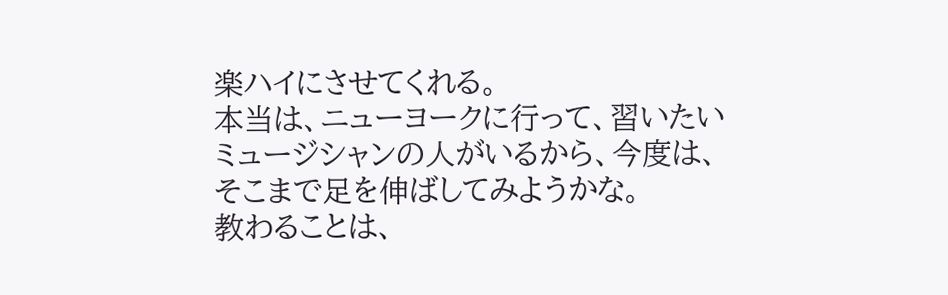楽ハイにさせてくれる。
本当は、ニューヨークに行って、習いたいミュージシャンの人がいるから、今度は、そこまで足を伸ばしてみようかな。
教わることは、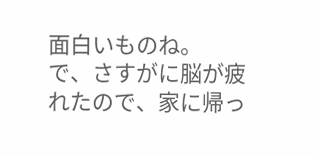面白いものね。
で、さすがに脳が疲れたので、家に帰っ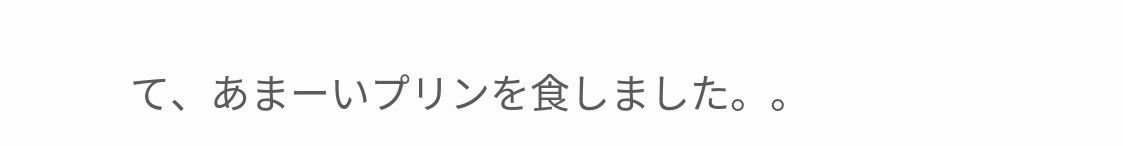て、あまーいプリンを食しました。。